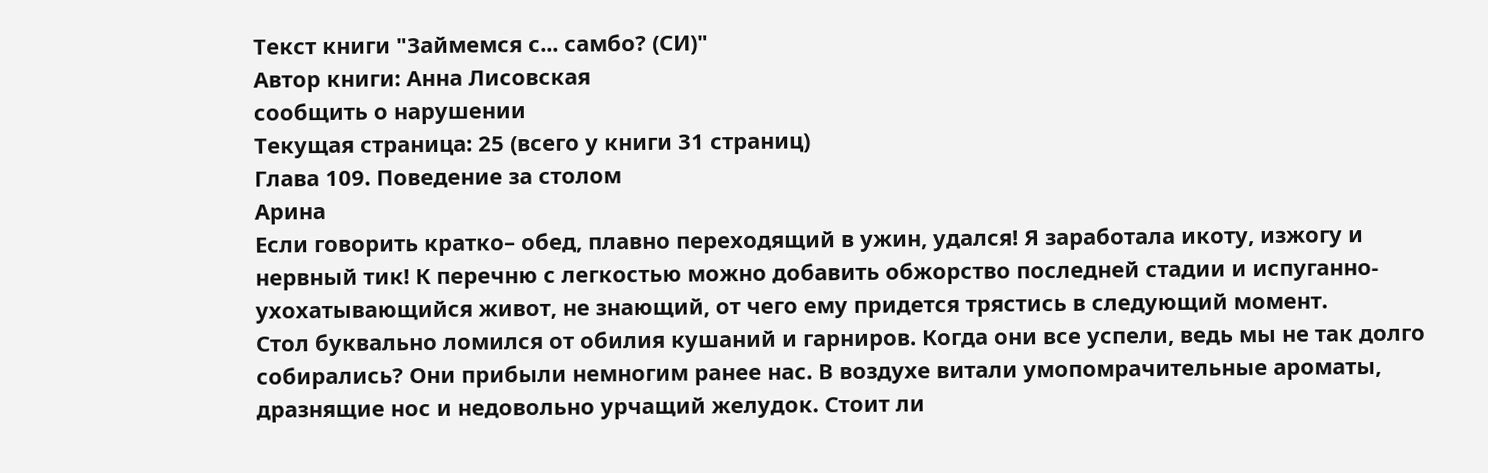Текст книги "Займемся с... самбо? (СИ)"
Автор книги: Анна Лисовская
сообщить о нарушении
Текущая страница: 25 (всего у книги 31 страниц)
Глава 109. Поведение за столом
Арина
Если говорить кратко– обед, плавно переходящий в ужин, удался! Я заработала икоту, изжогу и нервный тик! К перечню с легкостью можно добавить обжорство последней стадии и испуганно-ухохатывающийся живот, не знающий, от чего ему придется трястись в следующий момент.
Стол буквально ломился от обилия кушаний и гарниров. Когда они все успели, ведь мы не так долго собирались? Они прибыли немногим ранее нас. В воздухе витали умопомрачительные ароматы, дразнящие нос и недовольно урчащий желудок. Стоит ли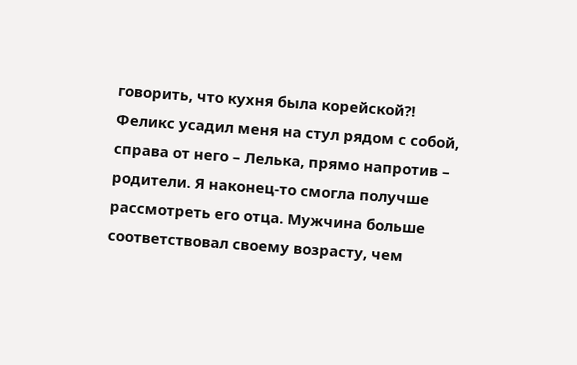говорить, что кухня была корейской?!
Феликс усадил меня на стул рядом с собой, справа от него – Лелька, прямо напротив – родители. Я наконец-то смогла получше рассмотреть его отца. Мужчина больше соответствовал своему возрасту, чем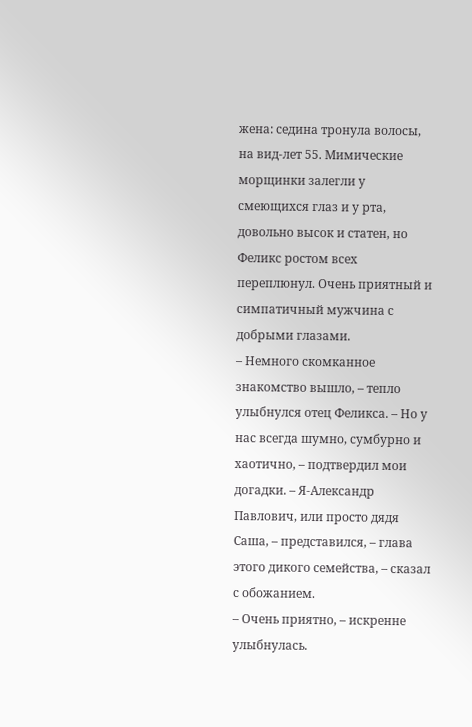жена: седина тронула волосы, на вид-лет 55. Мимические морщинки залегли у смеющихся глаз и у рта, довольно высок и статен, но Феликс ростом всех переплюнул. Очень приятный и симпатичный мужчина с добрыми глазами.
– Немного скомканное знакомство вышло, – тепло улыбнулся отец Феликса. – Но у нас всегда шумно, сумбурно и хаотично, – подтвердил мои догадки. – Я-Александр Павлович, или просто дядя Саша, – представился, – глава этого дикого семейства, – сказал с обожанием.
– Очень приятно, – искренне улыбнулась.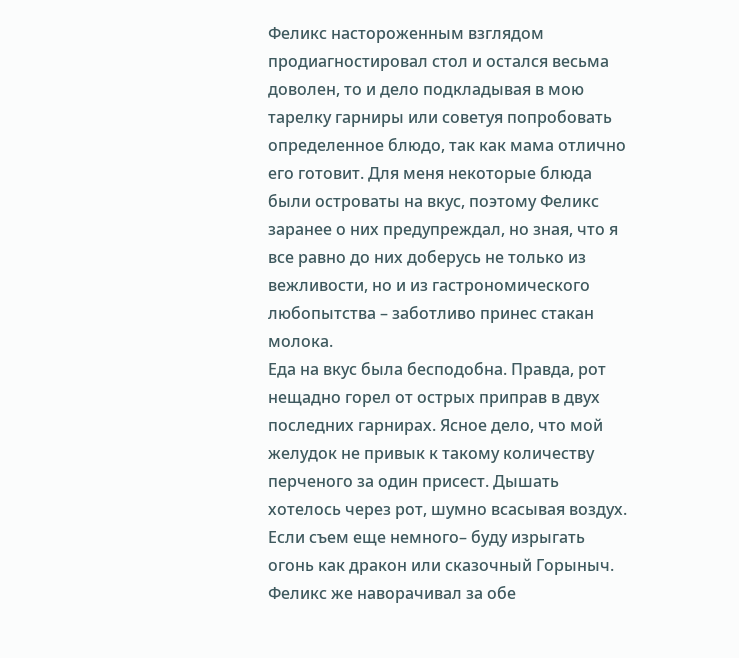Феликс настороженным взглядом продиагностировал стол и остался весьма доволен, то и дело подкладывая в мою тарелку гарниры или советуя попробовать определенное блюдо, так как мама отлично его готовит. Для меня некоторые блюда были островаты на вкус, поэтому Феликс заранее о них предупреждал, но зная, что я все равно до них доберусь не только из вежливости, но и из гастрономического любопытства – заботливо принес стакан молока.
Еда на вкус была бесподобна. Правда, рот нещадно горел от острых приправ в двух последних гарнирах. Ясное дело, что мой желудок не привык к такому количеству перченого за один присест. Дышать хотелось через рот, шумно всасывая воздух. Если съем еще немного– буду изрыгать огонь как дракон или сказочный Горыныч. Феликс же наворачивал за обе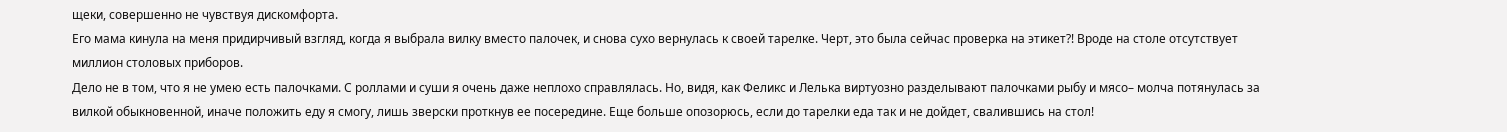щеки, совершенно не чувствуя дискомфорта.
Его мама кинула на меня придирчивый взгляд, когда я выбрала вилку вместо палочек, и снова сухо вернулась к своей тарелке. Черт, это была сейчас проверка на этикет?! Вроде на столе отсутствует миллион столовых приборов.
Дело не в том, что я не умею есть палочками. С роллами и суши я очень даже неплохо справлялась. Но, видя, как Феликс и Лелька виртуозно разделывают палочками рыбу и мясо– молча потянулась за вилкой обыкновенной, иначе положить еду я смогу, лишь зверски проткнув ее посередине. Еще больше опозорюсь, если до тарелки еда так и не дойдет, свалившись на стол!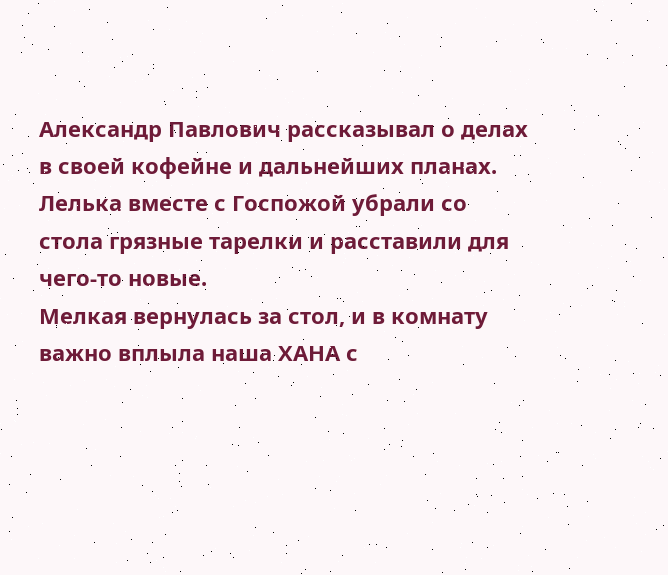Александр Павлович рассказывал о делах в своей кофейне и дальнейших планах. Лелька вместе с Госпожой убрали со стола грязные тарелки и расставили для чего-то новые.
Мелкая вернулась за стол, и в комнату важно вплыла наша ХАНА с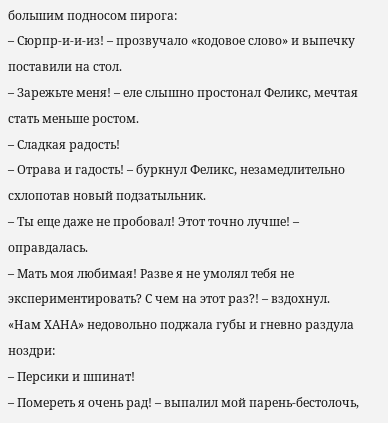большим подносом пирога:
– Сюрпр-и-и-из! – прозвучало «кодовое слово» и выпечку поставили на стол.
– Зарежьте меня! – еле слышно простонал Феликс, мечтая стать меньше ростом.
– Сладкая радость!
– Отрава и гадость! – буркнул Феликс, незамедлительно схлопотав новый подзатыльник.
– Ты еще даже не пробовал! Этот точно лучше! – оправдалась.
– Мать моя любимая! Разве я не умолял тебя не экспериментировать? С чем на этот раз?! – вздохнул.
«Нам ХАНА» недовольно поджала губы и гневно раздула ноздри:
– Персики и шпинат!
– Помереть я очень рад! – выпалил мой парень-бестолочь,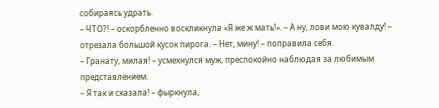собираясь удрать.
– ЧТО?! – оскорбленно воскликнула «Я же ж мать!». – А ну, лови мою кувалду! – отрезала большой кусок пирога. – Нет, мину! – поправила себя.
– Гранату, милая! – усмехнулся муж, преспокойно наблюдая за любимым представлением.
– Я так и сказала! – фыркнула,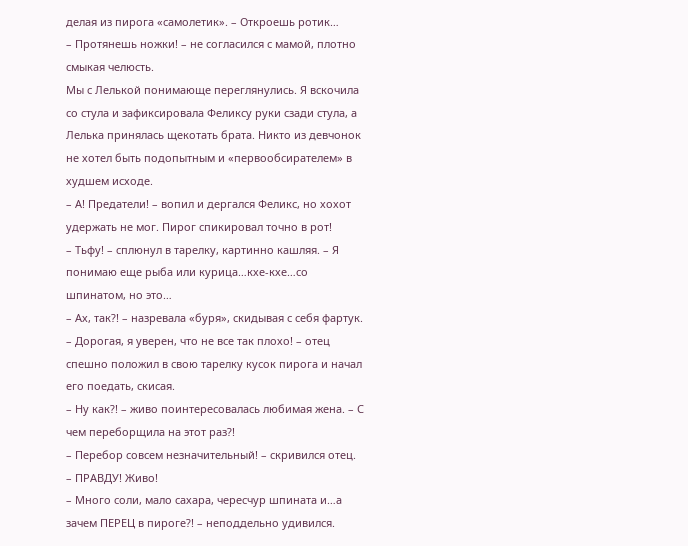делая из пирога «самолетик». – Откроешь ротик…
– Протянешь ножки! – не согласился с мамой, плотно смыкая челюсть.
Мы с Лелькой понимающе переглянулись. Я вскочила со стула и зафиксировала Феликсу руки сзади стула, а Лелька принялась щекотать брата. Никто из девчонок не хотел быть подопытным и «первообсирателем» в худшем исходе.
– А! Предатели! – вопил и дергался Феликс, но хохот удержать не мог. Пирог спикировал точно в рот!
– Тьфу! – сплюнул в тарелку, картинно кашляя. – Я понимаю еще рыба или курица…кхе-кхе…со шпинатом, но это…
– Ах, так?! – назревала «буря», скидывая с себя фартук.
– Дорогая, я уверен, что не все так плохо! – отец спешно положил в свою тарелку кусок пирога и начал его поедать, скисая.
– Ну как?! – живо поинтересовалась любимая жена. – С чем переборщила на этот раз?!
– Перебор совсем незначительный! – скривился отец.
– ПРАВДУ! Живо!
– Много соли, мало сахара, чересчур шпината и…а зачем ПЕРЕЦ в пироге?! – неподдельно удивился.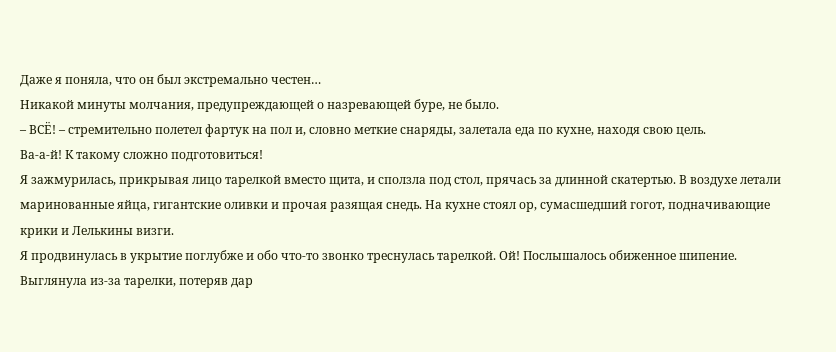Даже я поняла, что он был экстремально честен…
Никакой минуты молчания, предупреждающей о назревающей буре, не было.
– ВСЁ! – стремительно полетел фартук на пол и, словно меткие снаряды, залетала еда по кухне, находя свою цель.
Ва-а-й! К такому сложно подготовиться!
Я зажмурилась, прикрывая лицо тарелкой вместо щита, и сползла под стол, прячась за длинной скатертью. В воздухе летали маринованные яйца, гигантские оливки и прочая разящая снедь. На кухне стоял ор, сумасшедший гогот, подначивающие крики и Лелькины визги.
Я продвинулась в укрытие поглубже и обо что-то звонко треснулась тарелкой. Ой! Послышалось обиженное шипение. Выглянула из-за тарелки, потеряв дар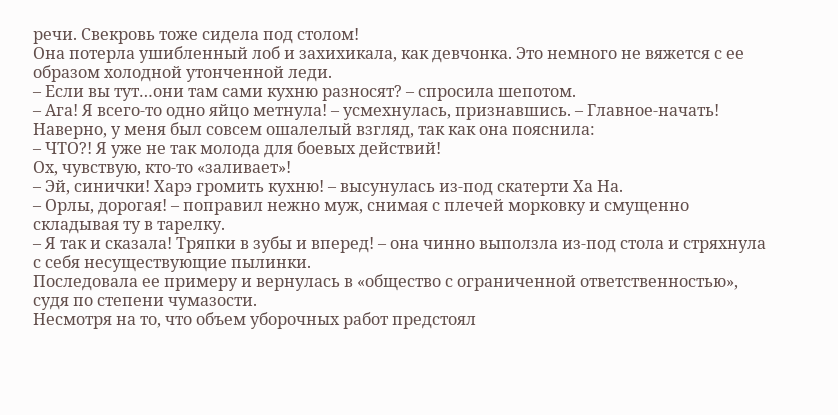речи. Свекровь тоже сидела под столом!
Она потерла ушибленный лоб и захихикала, как девчонка. Это немного не вяжется с ее образом холодной утонченной леди.
– Если вы тут…они там сами кухню разносят? – спросила шепотом.
– Ага! Я всего-то одно яйцо метнула! – усмехнулась, признавшись. – Главное-начать!
Наверно, у меня был совсем ошалелый взгляд, так как она пояснила:
– ЧТО?! Я уже не так молода для боевых действий!
Ох, чувствую, кто-то «заливает»!
– Эй, синички! Харэ громить кухню! – высунулась из-под скатерти Ха На.
– Орлы, дорогая! – поправил нежно муж, снимая с плечей морковку и смущенно складывая ту в тарелку.
– Я так и сказала! Тряпки в зубы и вперед! – она чинно выползла из-под стола и стряхнула с себя несуществующие пылинки.
Последовала ее примеру и вернулась в «общество с ограниченной ответственностью», судя по степени чумазости.
Несмотря на то, что объем уборочных работ предстоял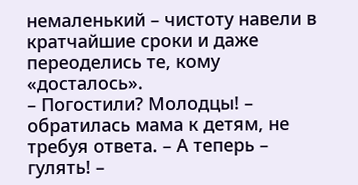немаленький – чистоту навели в кратчайшие сроки и даже переоделись те, кому «досталось».
– Погостили? Молодцы! – обратилась мама к детям, не требуя ответа. – А теперь – гулять! –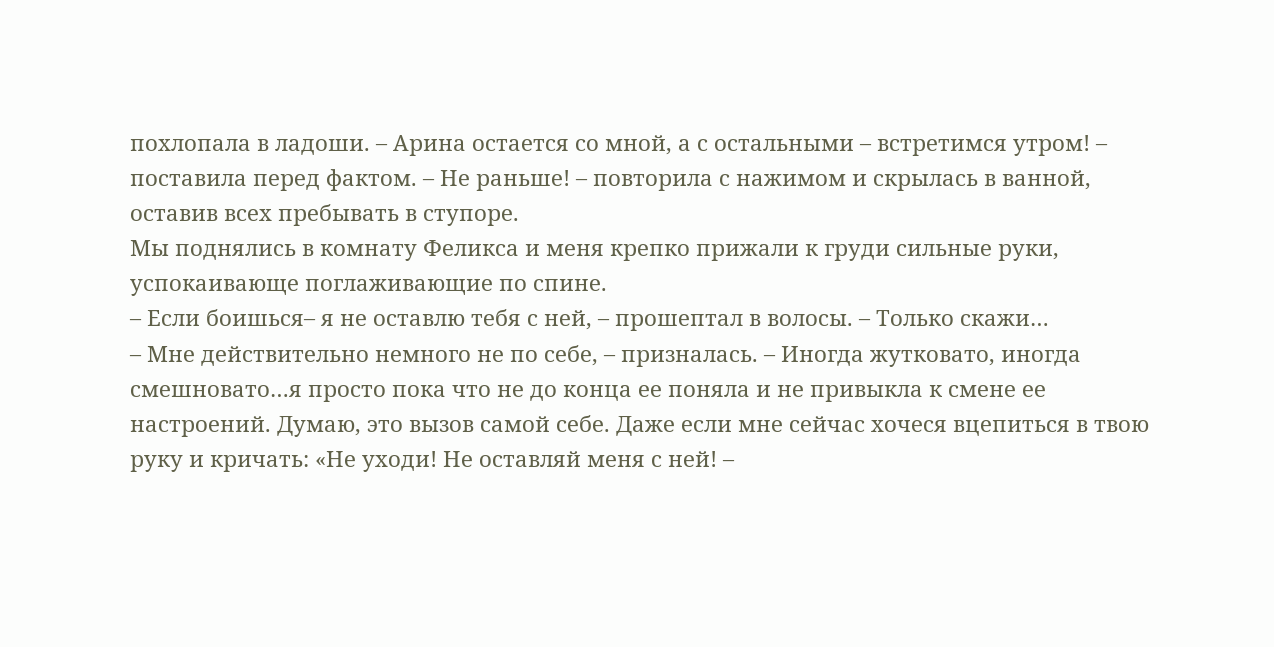похлопала в ладоши. – Арина остается со мной, а с остальными – встретимся утром! – поставила перед фактом. – Не раньше! – повторила с нажимом и скрылась в ванной, оставив всех пребывать в ступоре.
Мы поднялись в комнату Феликса и меня крепко прижали к груди сильные руки, успокаивающе поглаживающие по спине.
– Если боишься– я не оставлю тебя с ней, – прошептал в волосы. – Только скажи…
– Мне действительно немного не по себе, – призналась. – Иногда жутковато, иногда смешновато…я просто пока что не до конца ее поняла и не привыкла к смене ее настроений. Думаю, это вызов самой себе. Даже если мне сейчас хочеся вцепиться в твою руку и кричать: «Не уходи! Не оставляй меня с ней! –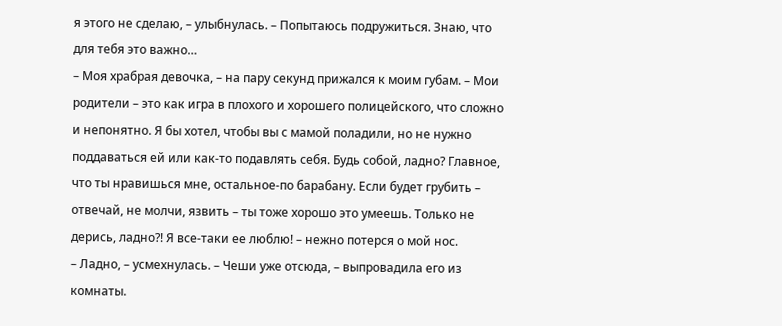я этого не сделаю, – улыбнулась. – Попытаюсь подружиться. Знаю, что для тебя это важно…
– Моя храбрая девочка, – на пару секунд прижался к моим губам. – Мои родители – это как игра в плохого и хорошего полицейского, что сложно и непонятно. Я бы хотел, чтобы вы с мамой поладили, но не нужно поддаваться ей или как-то подавлять себя. Будь собой, ладно? Главное, что ты нравишься мне, остальное-по барабану. Если будет грубить – отвечай, не молчи, язвить – ты тоже хорошо это умеешь. Только не дерись, ладно?! Я все-таки ее люблю! – нежно потерся о мой нос.
– Ладно, – усмехнулась. – Чеши уже отсюда, – выпровадила его из комнаты.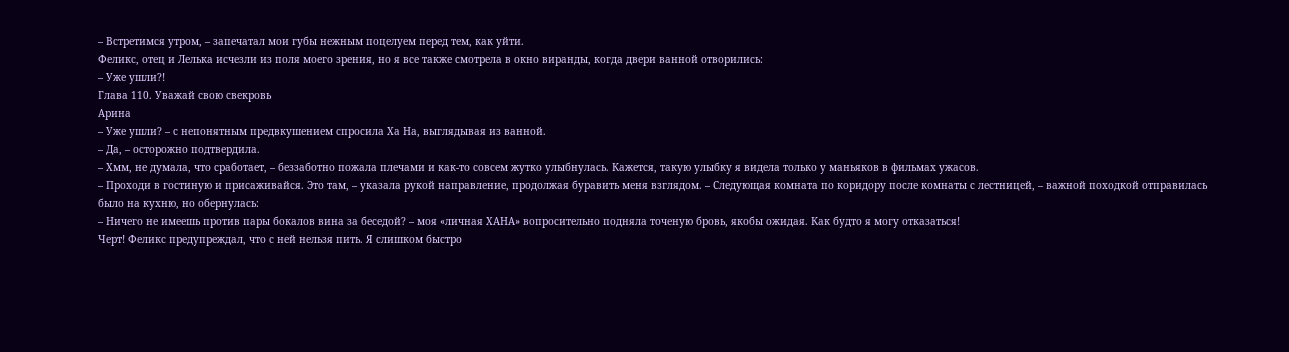– Встретимся утром, – запечатал мои губы нежным поцелуем перед тем, как уйти.
Феликс, отец и Лелька исчезли из поля моего зрения, но я все также смотрела в окно виранды, когда двери ванной отворились:
– Уже ушли?!
Глава 110. Уважай свою свекровь
Арина
– Уже ушли? – с непонятным предвкушением спросила Ха На, выглядывая из ванной.
– Да, – осторожно подтвердила.
– Хмм, не думала, что сработает, – беззаботно пожала плечами и как-то совсем жутко улыбнулась. Кажется, такую улыбку я видела только у маньяков в фильмах ужасов.
– Проходи в гостиную и присаживайся. Это там, – указала рукой направление, продолжая буравить меня взглядом. – Следующая комната по коридору после комнаты с лестницей, – важной походкой отправилась было на кухню, но обернулась:
– Ничего не имеешь против пары бокалов вина за беседой? – моя «личная ХАНА» вопросительно подняла точеную бровь, якобы ожидая. Как будто я могу отказаться!
Черт! Феликс предупреждал, что с ней нельзя пить. Я слишком быстро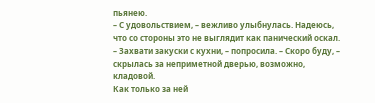пьянею.
– С удовольствием, – вежливо улыбнулась. Надеюсь, что со стороны это не выглядит как панический оскал.
– Захвати закуски с кухни, – попросила. – Скоро буду, – скрылась за неприметной дверью, возможно, кладовой.
Как только за ней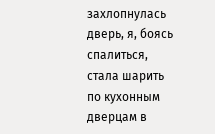захлопнулась дверь, я, боясь спалиться, стала шарить по кухонным дверцам в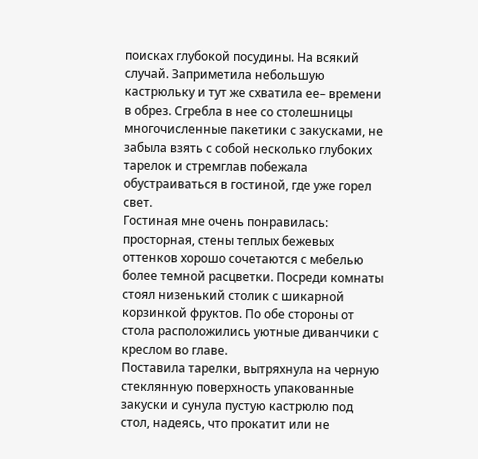поисках глубокой посудины. На всякий случай. Заприметила небольшую кастрюльку и тут же схватила ее– времени в обрез. Сгребла в нее со столешницы многочисленные пакетики с закусками, не забыла взять с собой несколько глубоких тарелок и стремглав побежала обустраиваться в гостиной, где уже горел свет.
Гостиная мне очень понравилась: просторная, стены теплых бежевых оттенков хорошо сочетаются с мебелью более темной расцветки. Посреди комнаты стоял низенький столик с шикарной корзинкой фруктов. По обе стороны от стола расположились уютные диванчики с креслом во главе.
Поставила тарелки, вытряхнула на черную стеклянную поверхность упакованные закуски и сунула пустую кастрюлю под стол, надеясь, что прокатит или не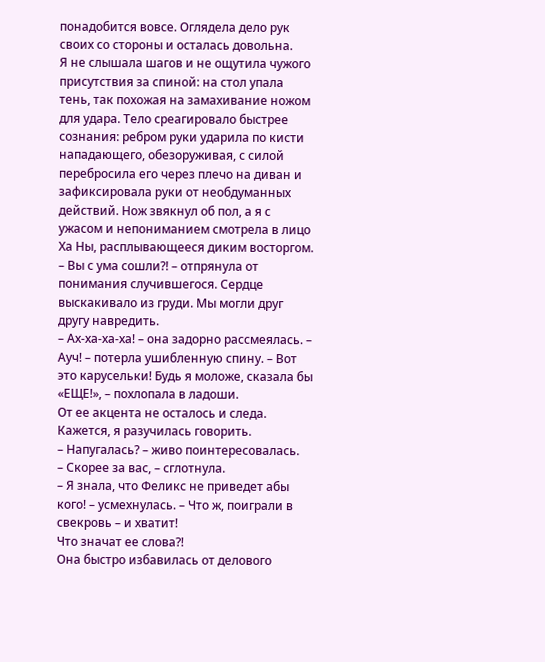понадобится вовсе. Оглядела дело рук своих со стороны и осталась довольна.
Я не слышала шагов и не ощутила чужого присутствия за спиной: на стол упала тень, так похожая на замахивание ножом для удара. Тело среагировало быстрее сознания: ребром руки ударила по кисти нападающего, обезоруживая, с силой перебросила его через плечо на диван и зафиксировала руки от необдуманных действий. Нож звякнул об пол, а я с ужасом и непониманием смотрела в лицо Ха Ны, расплывающееся диким восторгом.
– Вы с ума сошли?! – отпрянула от понимания случившегося. Сердце выскакивало из груди. Мы могли друг другу навредить.
– Ах-ха-ха-ха! – она задорно рассмеялась. – Ауч! – потерла ушибленную спину. – Вот это карусельки! Будь я моложе, сказала бы «ЕЩЕ!», – похлопала в ладоши.
От ее акцента не осталось и следа. Кажется, я разучилась говорить.
– Напугалась? – живо поинтересовалась.
– Скорее за вас, – сглотнула.
– Я знала, что Феликс не приведет абы кого! – усмехнулась. – Что ж, поиграли в свекровь – и хватит!
Что значат ее слова?!
Она быстро избавилась от делового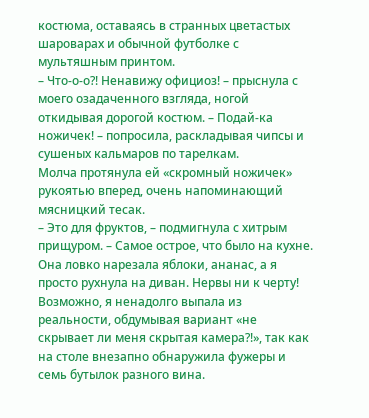костюма, оставаясь в странных цветастых шароварах и обычной футболке с мультяшным принтом.
– Что-о-о?! Ненавижу официоз! – прыснула с моего озадаченного взгляда, ногой откидывая дорогой костюм. – Подай-ка ножичек! – попросила, раскладывая чипсы и сушеных кальмаров по тарелкам.
Молча протянула ей «скромный ножичек» рукоятью вперед, очень напоминающий мясницкий тесак.
– Это для фруктов, – подмигнула с хитрым прищуром. – Самое острое, что было на кухне.
Она ловко нарезала яблоки, ананас, а я просто рухнула на диван. Нервы ни к черту!
Возможно, я ненадолго выпала из реальности, обдумывая вариант «не скрывает ли меня скрытая камера?!», так как на столе внезапно обнаружила фужеры и семь бутылок разного вина.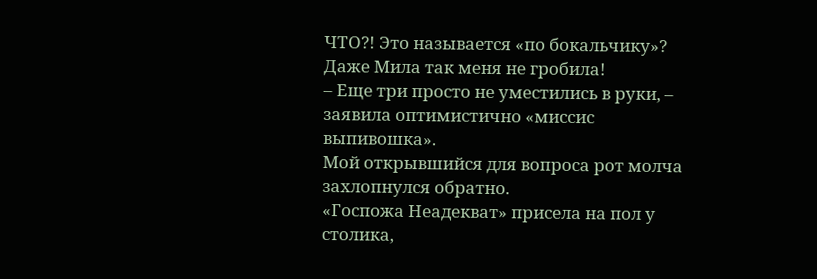ЧТО?! Это называется «по бокальчику»? Даже Мила так меня не гробила!
– Еще три просто не уместились в руки, – заявила оптимистично «миссис выпивошка».
Мой открывшийся для вопроса рот молча захлопнулся обратно.
«Госпожа Неадекват» присела на пол у столика,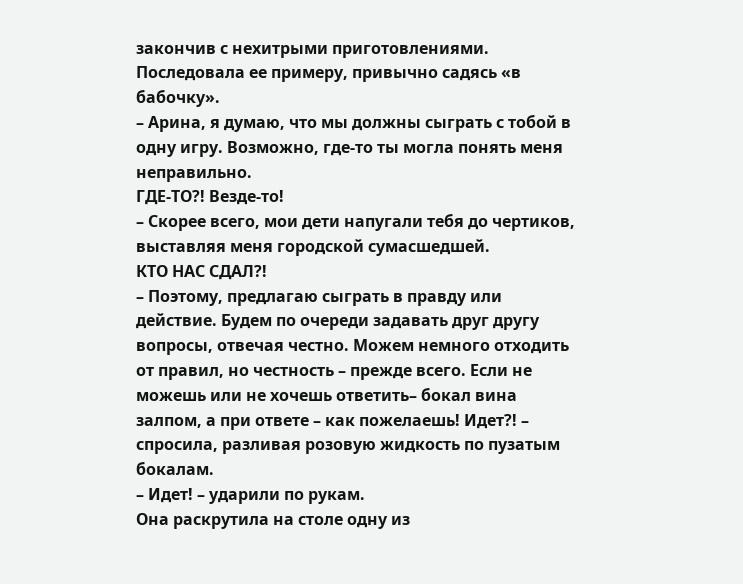закончив с нехитрыми приготовлениями. Последовала ее примеру, привычно садясь «в бабочку».
– Арина, я думаю, что мы должны сыграть с тобой в одну игру. Возможно, где-то ты могла понять меня неправильно.
ГДЕ-ТО?! Везде-то!
– Скорее всего, мои дети напугали тебя до чертиков, выставляя меня городской сумасшедшей.
КТО НАС СДАЛ?!
– Поэтому, предлагаю сыграть в правду или действие. Будем по очереди задавать друг другу вопросы, отвечая честно. Можем немного отходить от правил, но честность – прежде всего. Если не можешь или не хочешь ответить– бокал вина залпом, а при ответе – как пожелаешь! Идет?! – спросила, разливая розовую жидкость по пузатым бокалам.
– Идет! – ударили по рукам.
Она раскрутила на столе одну из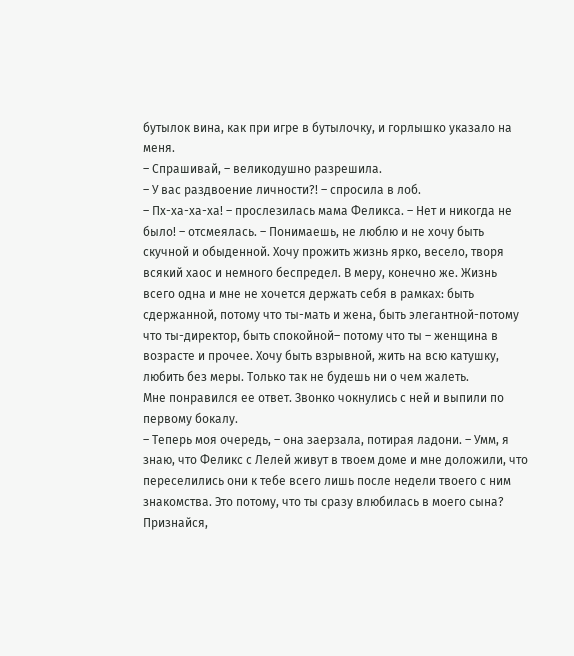бутылок вина, как при игре в бутылочку, и горлышко указало на меня.
– Спрашивай, – великодушно разрешила.
– У вас раздвоение личности?! – спросила в лоб.
– Пх-ха-ха-ха! – прослезилась мама Феликса. – Нет и никогда не было! – отсмеялась. – Понимаешь, не люблю и не хочу быть скучной и обыденной. Хочу прожить жизнь ярко, весело, творя всякий хаос и немного беспредел. В меру, конечно же. Жизнь всего одна и мне не хочется держать себя в рамках: быть сдержанной, потому что ты-мать и жена, быть элегантной-потому что ты-директор, быть спокойной– потому что ты – женщина в возрасте и прочее. Хочу быть взрывной, жить на всю катушку, любить без меры. Только так не будешь ни о чем жалеть.
Мне понравился ее ответ. Звонко чокнулись с ней и выпили по первому бокалу.
– Теперь моя очередь, – она заерзала, потирая ладони. – Умм, я знаю, что Феликс с Лелей живут в твоем доме и мне доложили, что переселились они к тебе всего лишь после недели твоего с ним знакомства. Это потому, что ты сразу влюбилась в моего сына? Признайся,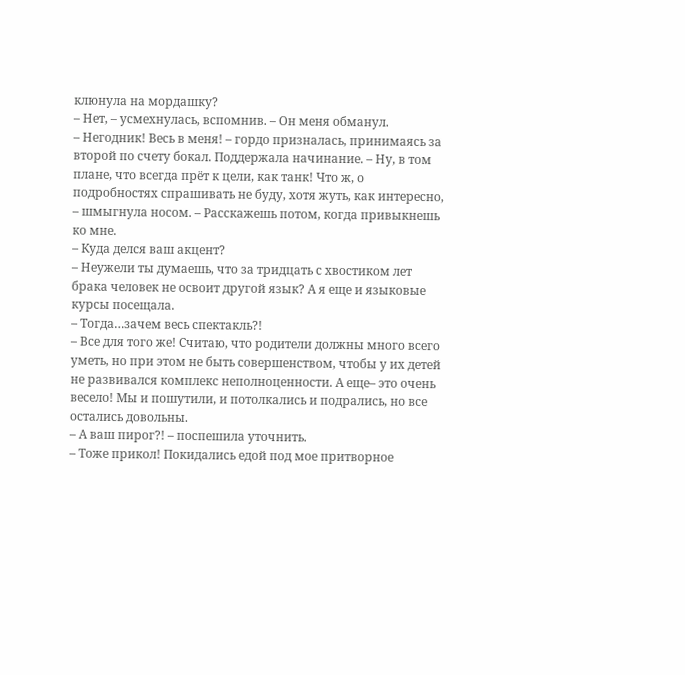клюнула на мордашку?
– Нет, – усмехнулась, вспомнив. – Он меня обманул.
– Негодник! Весь в меня! – гордо призналась, принимаясь за второй по счету бокал. Поддержала начинание. – Ну, в том плане, что всегда прёт к цели, как танк! Что ж, о подробностях спрашивать не буду, хотя жуть, как интересно, – шмыгнула носом. – Расскажешь потом, когда привыкнешь ко мне.
– Куда делся ваш акцент?
– Неужели ты думаешь, что за тридцать с хвостиком лет брака человек не освоит другой язык? А я еще и языковые курсы посещала.
– Тогда…зачем весь спектакль?!
– Все для того же! Считаю, что родители должны много всего уметь, но при этом не быть совершенством, чтобы у их детей не развивался комплекс неполноценности. А еще– это очень весело! Мы и пошутили, и потолкались и подрались, но все остались довольны.
– А ваш пирог?! – поспешила уточнить.
– Тоже прикол! Покидались едой под мое притворное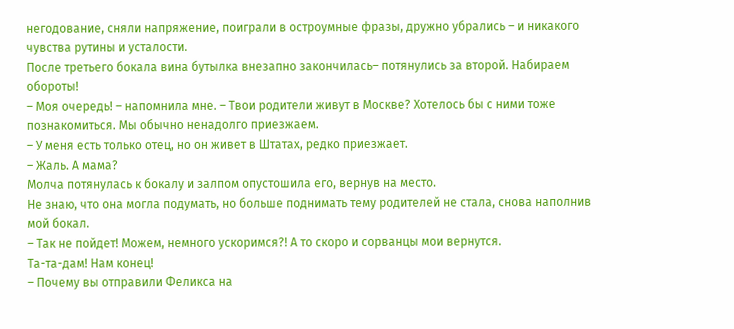негодование, сняли напряжение, поиграли в остроумные фразы, дружно убрались – и никакого чувства рутины и усталости.
После третьего бокала вина бутылка внезапно закончилась– потянулись за второй. Набираем обороты!
– Моя очередь! – напомнила мне. – Твои родители живут в Москве? Хотелось бы с ними тоже познакомиться. Мы обычно ненадолго приезжаем.
– У меня есть только отец, но он живет в Штатах, редко приезжает.
– Жаль. А мама?
Молча потянулась к бокалу и залпом опустошила его, вернув на место.
Не знаю, что она могла подумать, но больше поднимать тему родителей не стала, снова наполнив мой бокал.
– Так не пойдет! Можем, немного ускоримся?! А то скоро и сорванцы мои вернутся.
Та-та-дам! Нам конец!
– Почему вы отправили Феликса на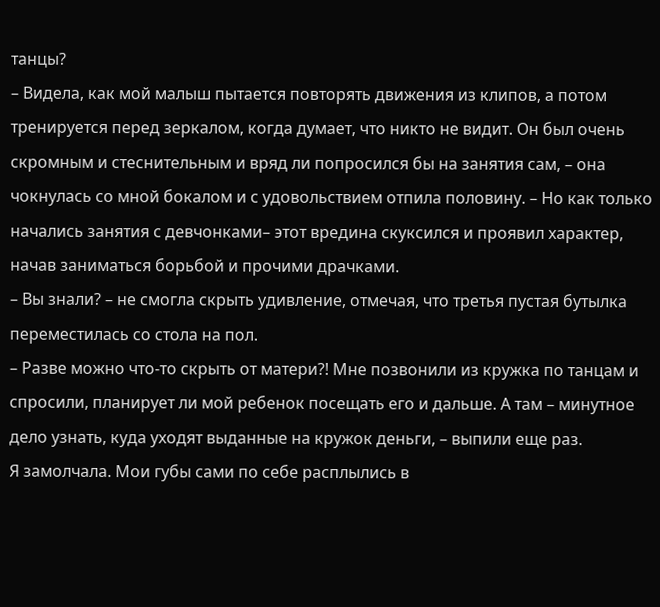танцы?
– Видела, как мой малыш пытается повторять движения из клипов, а потом тренируется перед зеркалом, когда думает, что никто не видит. Он был очень скромным и стеснительным и вряд ли попросился бы на занятия сам, – она чокнулась со мной бокалом и с удовольствием отпила половину. – Но как только начались занятия с девчонками– этот вредина скуксился и проявил характер, начав заниматься борьбой и прочими драчками.
– Вы знали? – не смогла скрыть удивление, отмечая, что третья пустая бутылка переместилась со стола на пол.
– Разве можно что-то скрыть от матери?! Мне позвонили из кружка по танцам и спросили, планирует ли мой ребенок посещать его и дальше. А там – минутное дело узнать, куда уходят выданные на кружок деньги, – выпили еще раз.
Я замолчала. Мои губы сами по себе расплылись в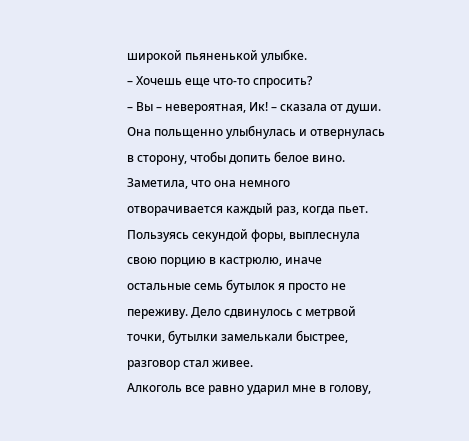широкой пьяненькой улыбке.
– Хочешь еще что-то спросить?
– Вы – невероятная, Ик! – сказала от души.
Она польщенно улыбнулась и отвернулась в сторону, чтобы допить белое вино. Заметила, что она немного отворачивается каждый раз, когда пьет. Пользуясь секундой форы, выплеснула свою порцию в кастрюлю, иначе остальные семь бутылок я просто не переживу. Дело сдвинулось с метрвой точки, бутылки замелькали быстрее, разговор стал живее.
Алкоголь все равно ударил мне в голову,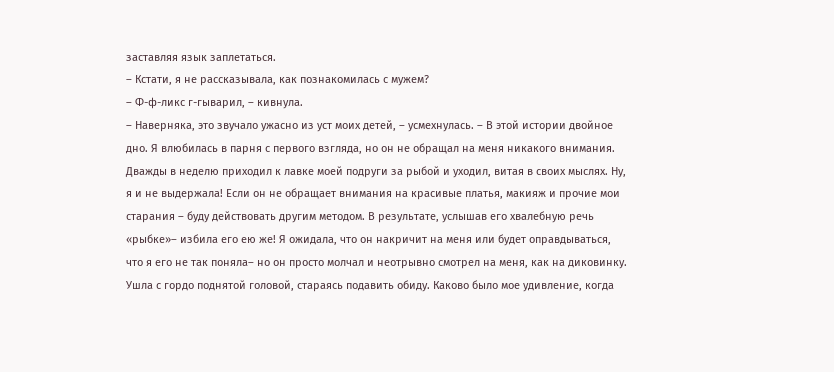заставляя язык заплетаться.
– Кстати, я не рассказывала, как познакомилась с мужем?
– Ф-ф-ликс г-гыварил, – кивнула.
– Наверняка, это звучало ужасно из уст моих детей, – усмехнулась. – В этой истории двойное дно. Я влюбилась в парня с первого взгляда, но он не обращал на меня никакого внимания. Дважды в неделю приходил к лавке моей подруги за рыбой и уходил, витая в своих мыслях. Ну, я и не выдержала! Если он не обращает внимания на красивые платья, макияж и прочие мои старания – буду действовать другим методом. В результате, услышав его хвалебную речь «рыбке»– избила его ею же! Я ожидала, что он накричит на меня или будет оправдываться, что я его не так поняла– но он просто молчал и неотрывно смотрел на меня, как на диковинку. Ушла с гордо поднятой головой, стараясь подавить обиду. Каково было мое удивление, когда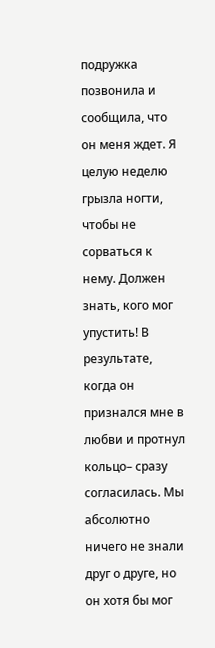подружка позвонила и сообщила, что он меня ждет. Я целую неделю грызла ногти, чтобы не сорваться к нему. Должен знать, кого мог упустить! В результате, когда он признался мне в любви и протнул кольцо– сразу согласилась. Мы абсолютно ничего не знали друг о друге, но он хотя бы мог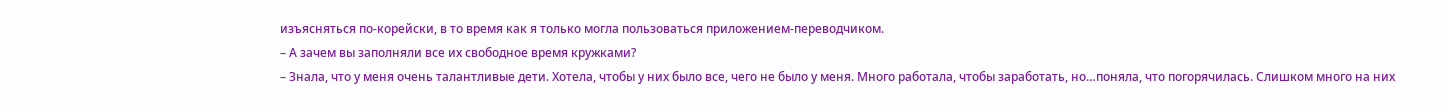изъясняться по-корейски, в то время как я только могла пользоваться приложением-переводчиком.
– А зачем вы заполняли все их свободное время кружками?
– Знала, что у меня очень талантливые дети. Хотела, чтобы у них было все, чего не было у меня. Много работала, чтобы заработать, но…поняла, что погорячилась. Слишком много на них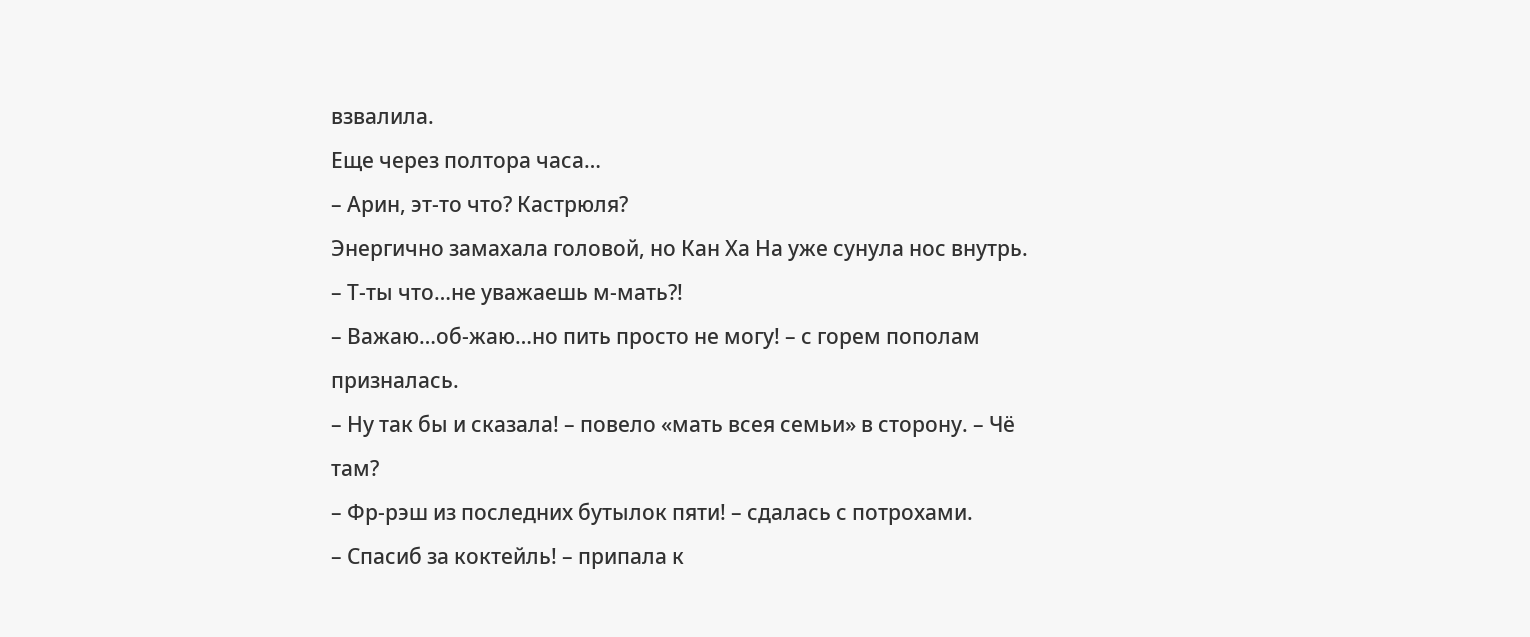взвалила.
Еще через полтора часа…
– Арин, эт-то что? Кастрюля?
Энергично замахала головой, но Кан Ха На уже сунула нос внутрь.
– Т-ты что…не уважаешь м-мать?!
– Важаю…об-жаю…но пить просто не могу! – с горем пополам призналась.
– Ну так бы и сказала! – повело «мать всея семьи» в сторону. – Чё там?
– Фр-рэш из последних бутылок пяти! – сдалась с потрохами.
– Спасиб за коктейль! – припала к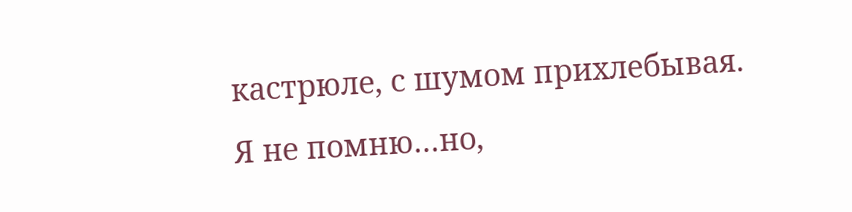кастрюле, с шумом прихлебывая.
Я не помню…но,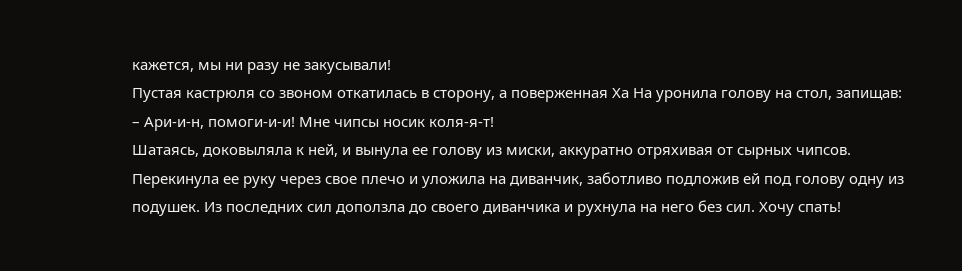кажется, мы ни разу не закусывали!
Пустая кастрюля со звоном откатилась в сторону, а поверженная Ха На уронила голову на стол, запищав:
– Ари-и-н, помоги-и-и! Мне чипсы носик коля-я-т!
Шатаясь, доковыляла к ней, и вынула ее голову из миски, аккуратно отряхивая от сырных чипсов.
Перекинула ее руку через свое плечо и уложила на диванчик, заботливо подложив ей под голову одну из подушек. Из последних сил доползла до своего диванчика и рухнула на него без сил. Хочу спать!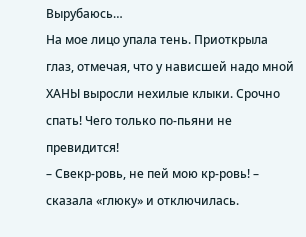Вырубаюсь…
На мое лицо упала тень. Приоткрыла глаз, отмечая, что у нависшей надо мной ХАНЫ выросли нехилые клыки. Срочно спать! Чего только по-пьяни не превидится!
– Свекр-ровь, не пей мою кр-ровь! – сказала «глюку» и отключилась.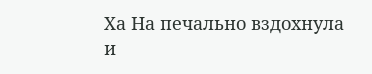Ха На печально вздохнула и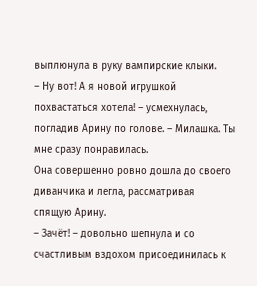выплюнула в руку вампирские клыки.
– Ну вот! А я новой игрушкой похвастаться хотела! – усмехнулась, погладив Арину по голове. – Милашка. Ты мне сразу понравилась.
Она совершенно ровно дошла до своего диванчика и легла, рассматривая спящую Арину.
– Зачёт! – довольно шепнула и со счастливым вздохом присоединилась к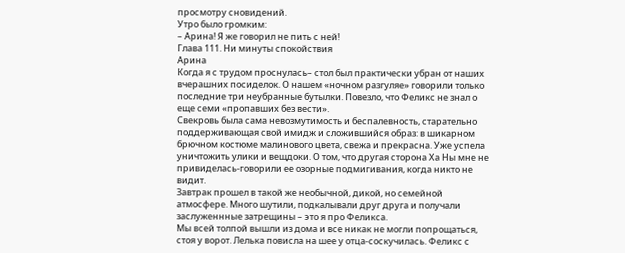просмотру сновидений.
Утро было громким:
– Арина! Я же говорил не пить с ней!
Глава 111. Ни минуты спокойствия
Арина
Когда я с трудом проснулась– стол был практически убран от наших вчерашних посиделок. О нашем «ночном разгуляе» говорили только последние три неубранные бутылки. Повезло, что Феликс не знал о еще семи «пропавших без вести».
Свекровь была сама невозмутимость и беспалевность, старательно поддерживающая свой имидж и сложившийся образ: в шикарном брючном костюме малинового цвета, свежа и прекрасна. Уже успела уничтожить улики и вещдоки. О том, что другая сторона Ха Ны мне не привиделась-говорили ее озорные подмигивания, когда никто не видит.
Завтрак прошел в такой же необычной, дикой, но семейной атмосфере. Много шутили, подкалывали друг друга и получали заслуженнные затрещины – это я про Феликса.
Мы всей толпой вышли из дома и все никак не могли попрощаться, стоя у ворот. Лелька повисла на шее у отца-соскучилась. Феликс с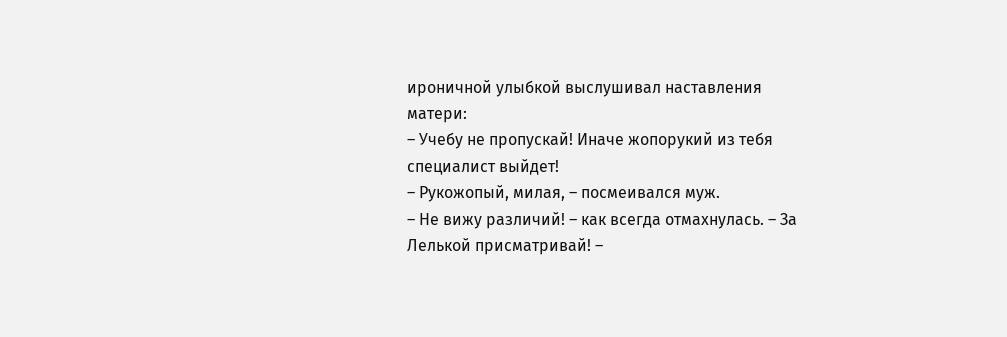ироничной улыбкой выслушивал наставления матери:
– Учебу не пропускай! Иначе жопорукий из тебя специалист выйдет!
– Рукожопый, милая, – посмеивался муж.
– Не вижу различий! – как всегда отмахнулась. – За Лелькой присматривай! –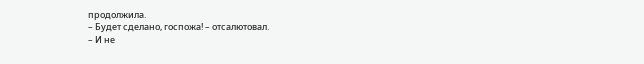продолжила.
– Будет сделано, госпожа! – отсалютовал.
– И не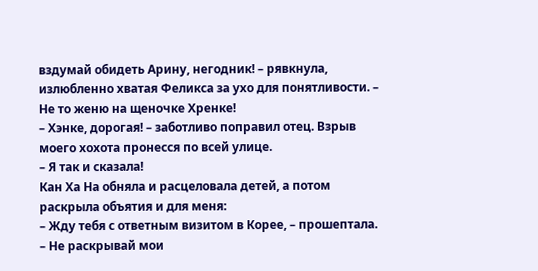вздумай обидеть Арину, негодник! – рявкнула, излюбленно хватая Феликса за ухо для понятливости. – Не то женю на щеночке Хренке!
– Хэнке, дорогая! – заботливо поправил отец. Взрыв моего хохота пронесся по всей улице.
– Я так и сказала!
Кан Ха На обняла и расцеловала детей, а потом раскрыла объятия и для меня:
– Жду тебя с ответным визитом в Корее, – прошептала. – Не раскрывай мои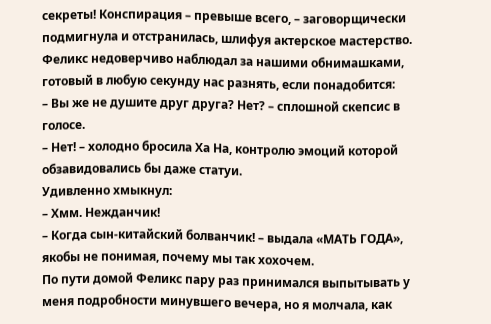секреты! Конспирация – превыше всего, – заговорщически подмигнула и отстранилась, шлифуя актерское мастерство.
Феликс недоверчиво наблюдал за нашими обнимашками, готовый в любую секунду нас разнять, если понадобится:
– Вы же не душите друг друга? Нет? – сплошной скепсис в голосе.
– Нет! – холодно бросила Ха На, контролю эмоций которой обзавидовались бы даже статуи.
Удивленно хмыкнул:
– Хмм. Нежданчик!
– Когда сын-китайский болванчик! – выдала «МАТЬ ГОДА», якобы не понимая, почему мы так хохочем.
По пути домой Феликс пару раз принимался выпытывать у меня подробности минувшего вечера, но я молчала, как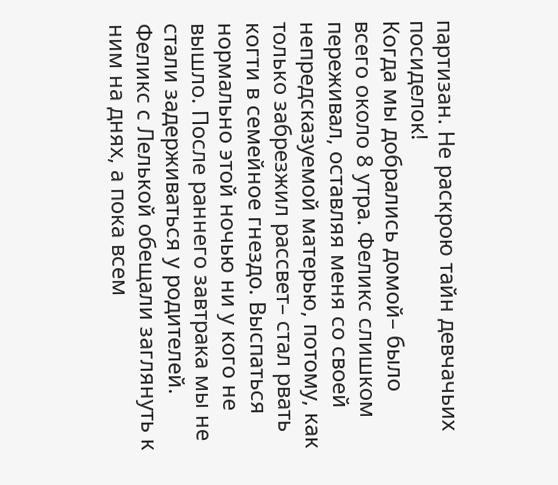партизан. Не раскрою тайн девчачьих посиделок!
Когда мы добрались домой– было всего около 8 утра. Феликс слишком переживал, оставляя меня со своей непредсказуемой матерью, потому, как только забрезжил рассвет– стал рвать когти в семейное гнездо. Выспаться нормально этой ночью ни у кого не вышло. После раннего завтрака мы не стали задерживаться у родителей. Феликс с Лелькой обещали заглянуть к ним на днях, а пока всем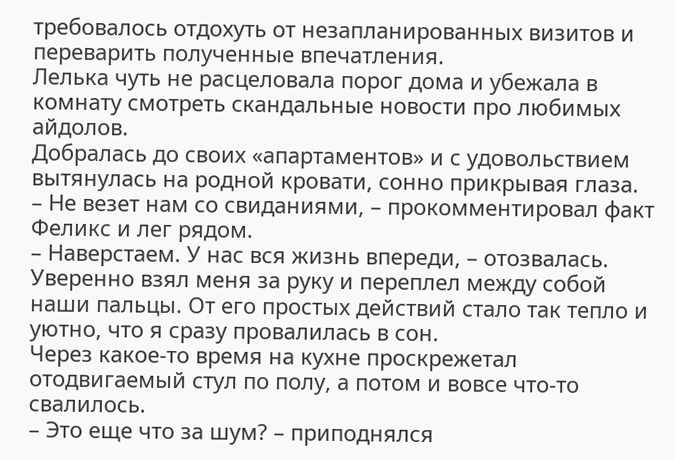требовалось отдохуть от незапланированных визитов и переварить полученные впечатления.
Лелька чуть не расцеловала порог дома и убежала в комнату смотреть скандальные новости про любимых айдолов.
Добралась до своих «апартаментов» и с удовольствием вытянулась на родной кровати, сонно прикрывая глаза.
– Не везет нам со свиданиями, – прокомментировал факт Феликс и лег рядом.
– Наверстаем. У нас вся жизнь впереди, – отозвалась.
Уверенно взял меня за руку и переплел между собой наши пальцы. От его простых действий стало так тепло и уютно, что я сразу провалилась в сон.
Через какое-то время на кухне проскрежетал отодвигаемый стул по полу, а потом и вовсе что-то свалилось.
– Это еще что за шум? – приподнялся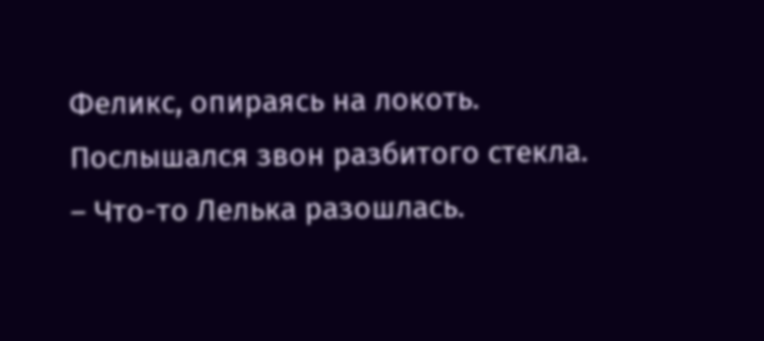Феликс, опираясь на локоть. Послышался звон разбитого стекла. – Что-то Лелька разошлась.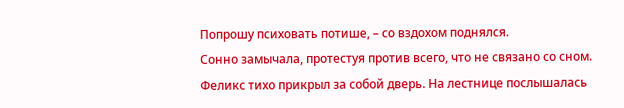Попрошу психовать потише, – со вздохом поднялся.
Сонно замычала, протестуя против всего, что не связано со сном.
Феликс тихо прикрыл за собой дверь. На лестнице послышалась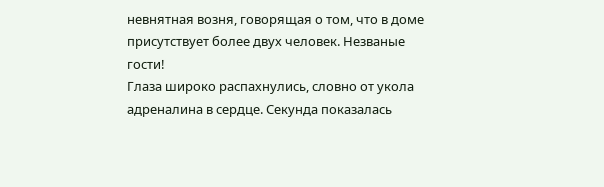невнятная возня, говорящая о том, что в доме присутствует более двух человек. Незваные гости!
Глаза широко распахнулись, словно от укола адреналина в сердце. Секунда показалась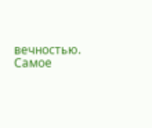вечностью. Самое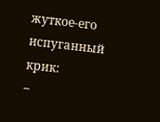жуткое-его испуганный крик:
–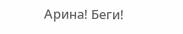Арина! Беги!